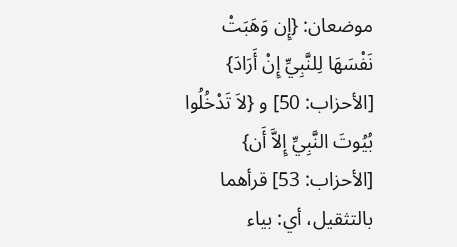موضعان: {إِن وَهَبَتْ نَفْسَهَا لِلنَّبِيِّ إِنْ أَرَادَ} [الأحزاب: 50] و {لاَ تَدْخُلُوا بُيُوتَ النَّبِيِّ إِلاَّ أَن} [الأحزاب: 53] قرأهما بالتثقيل، أي: بياء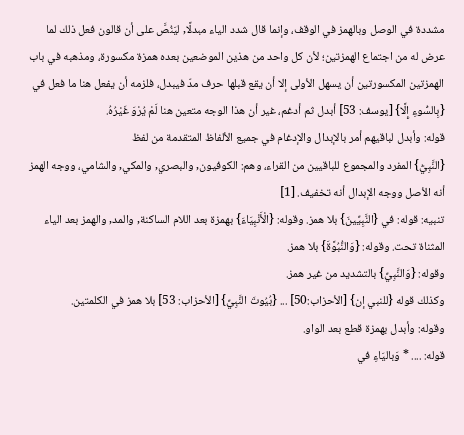مشددة في الوصل وبالهمز في الوقف، وإنما قال شدد الياء مبدلًا, ليَنُصَّ على أن قالون فعل ذلك لما عرض له من اجتماع الهمزتين؛ لأن كل واحد من هذين الموضعين بعده همزة مكسورة، ومذهبه في باب الهمزتين المكسورتين أن يسهل الأولى إلا أن يقع قبلها حرف مدّ فيبدل، فلزمه أن يفعل هنا ما فعل في {بِالسُّوءِ إِلَّا} [يوسف: 53] أبدل ثم أدغم، غير أن هذا الوجه متعين هنا لَمْ يُرْوَ غَيْرُهُ.
قوله: وأبدل لباقيهم أمر بالإبدال والإدغام في جميع الألفاظ المتقدمة من لفظ
{النَّبِيُّ} المفرد والمجموع للباقيين من القراء، وهم: الكوفيون, والبصري, والمكي, والشامي، ووجه الهمز أنه الأصل ووجه الإبدال أنه تخفيف. [1]
تنبيه: قوله: في {النَّبِيِّينَ} بلا همز. وقوله: {الْأَنْبِيَاءَ} بهمزة بعد اللام الساكنة, والمد, والهمز بعد الياء المثناة تحت. وقوله: {وَالنُّبُوَّةَ} بلا همز.
وقوله: {وَالنَّبِيِّ} بالتشديد من غير همز.
وكذلك قوله {للنبي إن} [الأحزاب:50] ... {بُيُوتَ النَّبِيِّ} [الأحزاب: 53] بلا همز في الكلمتين.
وقوله: وأبدل بهمزة قطع بعد الواو.
قوله: .... * وَباليَاءِ في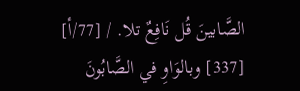الصَّابينَ قُل نَافِعٌ تلا. / [77/أ]
[337] وبالوَاوِ في الصَّابُونَ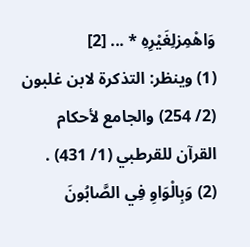وَاهْمِزلِغَيْرِهِ * ... [2]
(1) وينظر: التذكرة لابن غلبون (2/ 254) والجامع لأحكام القرآن للقرطبي (1/ 431) .
(2) وَبِالْوَاوِ فِي الصَّابُونَ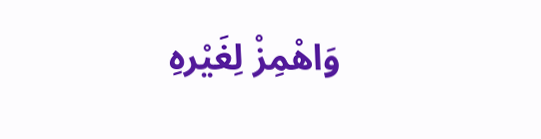وَاهْمِزْ لِغَيْرهِ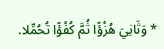* وَثَانِيَ هُزْؤًا ثُمَّ كُفْؤًا تُحُمِّلا.